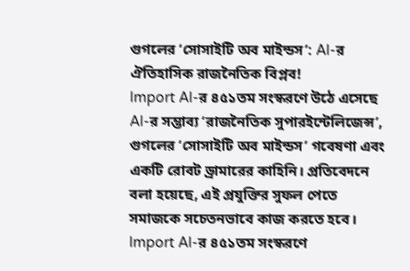গুগলের ‘সোসাইটি অব মাইন্ডস’: AI-র ঐতিহাসিক রাজনৈতিক বিপ্লব!
Import AI-র ৪৫১তম সংস্করণে উঠে এসেছে AI-র সম্ভাব্য ‘রাজনৈতিক সুপারইন্টেলিজেন্স’, গুগলের ‘সোসাইটি অব মাইন্ডস’ গবেষণা এবং একটি রোবট ড্রামারের কাহিনি। প্রতিবেদনে বলা হয়েছে, এই প্রযুক্তির সুফল পেতে সমাজকে সচেতনভাবে কাজ করতে হবে।
Import AI-র ৪৫১তম সংস্করণে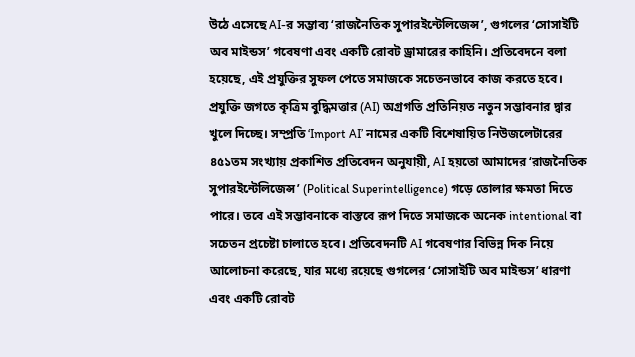উঠে এসেছে AI-র সম্ভাব্য ‘রাজনৈতিক সুপারইন্টেলিজেন্স’, গুগলের ‘সোসাইটি অব মাইন্ডস’ গবেষণা এবং একটি রোবট ড্রামারের কাহিনি। প্রতিবেদনে বলা হয়েছে, এই প্রযুক্তির সুফল পেতে সমাজকে সচেতনভাবে কাজ করতে হবে।
প্রযুক্তি জগতে কৃত্রিম বুদ্ধিমত্তার (AI) অগ্রগতি প্রতিনিয়ত নতুন সম্ভাবনার দ্বার খুলে দিচ্ছে। সম্প্রতি ‘Import AI’ নামের একটি বিশেষায়িত নিউজলেটারের ৪৫১তম সংখ্যায় প্রকাশিত প্রতিবেদন অনুযায়ী, AI হয়তো আমাদের ‘রাজনৈতিক সুপারইন্টেলিজেন্স’ (Political Superintelligence) গড়ে তোলার ক্ষমতা দিতে পারে। তবে এই সম্ভাবনাকে বাস্তবে রূপ দিতে সমাজকে অনেক intentional বা সচেতন প্রচেষ্টা চালাতে হবে। প্রতিবেদনটি AI গবেষণার বিভিন্ন দিক নিয়ে আলোচনা করেছে, যার মধ্যে রয়েছে গুগলের ‘সোসাইটি অব মাইন্ডস’ ধারণা এবং একটি রোবট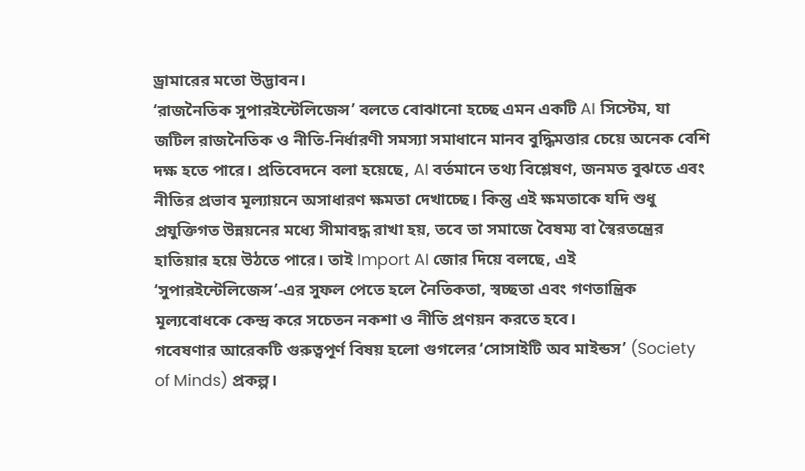ড্রামারের মতো উদ্ভাবন।
‘রাজনৈতিক সুপারইন্টেলিজেন্স’ বলতে বোঝানো হচ্ছে এমন একটি AI সিস্টেম, যা জটিল রাজনৈতিক ও নীতি-নির্ধারণী সমস্যা সমাধানে মানব বুদ্ধিমত্তার চেয়ে অনেক বেশি দক্ষ হতে পারে। প্রতিবেদনে বলা হয়েছে, AI বর্তমানে তথ্য বিশ্লেষণ, জনমত বুঝতে এবং নীতির প্রভাব মূল্যায়নে অসাধারণ ক্ষমতা দেখাচ্ছে। কিন্তু এই ক্ষমতাকে যদি শুধু প্রযুক্তিগত উন্নয়নের মধ্যে সীমাবদ্ধ রাখা হয়, তবে তা সমাজে বৈষম্য বা স্বৈরতন্ত্রের হাতিয়ার হয়ে উঠতে পারে। তাই Import AI জোর দিয়ে বলছে, এই ‘সুপারইন্টেলিজেন্স’-এর সুফল পেতে হলে নৈতিকতা, স্বচ্ছতা এবং গণতান্ত্রিক মূল্যবোধকে কেন্দ্র করে সচেতন নকশা ও নীতি প্রণয়ন করতে হবে।
গবেষণার আরেকটি গুরুত্বপূর্ণ বিষয় হলো গুগলের ‘সোসাইটি অব মাইন্ডস’ (Society of Minds) প্রকল্প।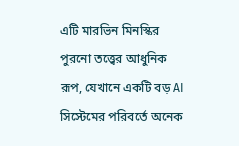এটি মারভিন মিনস্কির পুরনো তত্ত্বের আধুনিক রূপ, যেখানে একটি বড় AI সিস্টেমের পরিবর্তে অনেক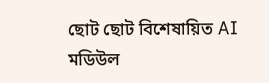ছোট ছোট বিশেষায়িত AI মডিউল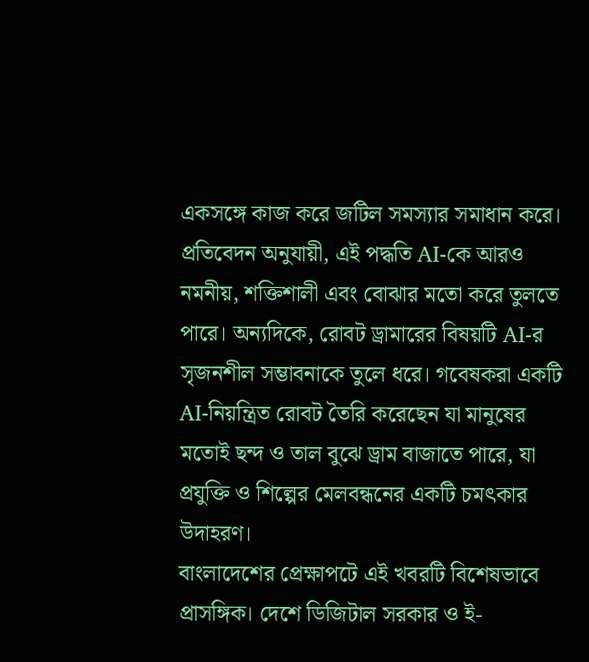একসঙ্গে কাজ করে জটিল সমস্যার সমাধান করে। প্রতিবেদন অনুযায়ী, এই পদ্ধতি AI-কে আরও নমনীয়, শক্তিশালী এবং বোঝার মতো করে তুলতে পারে। অন্যদিকে, রোবট ড্রামারের বিষয়টি AI-র সৃজনশীল সম্ভাবনাকে তুলে ধরে। গবেষকরা একটি AI-নিয়ন্ত্রিত রোবট তৈরি করেছেন যা মানুষের মতোই ছন্দ ও তাল বুঝে ড্রাম বাজাতে পারে, যা প্রযুক্তি ও শিল্পের মেলবন্ধনের একটি চমৎকার উদাহরণ।
বাংলাদেশের প্রেক্ষাপটে এই খবরটি বিশেষভাবে প্রাসঙ্গিক। দেশে ডিজিটাল সরকার ও ই-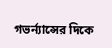গভর্ন্যান্সের দিকে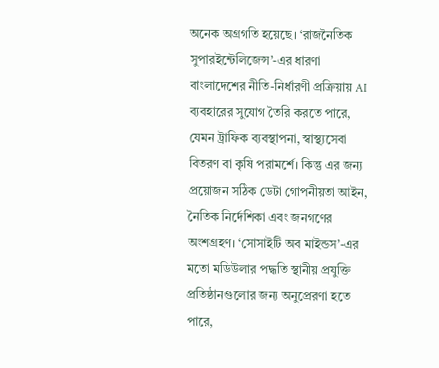অনেক অগ্রগতি হয়েছে। ‘রাজনৈতিক সুপারইন্টেলিজেন্স’-এর ধারণা বাংলাদেশের নীতি-নির্ধারণী প্রক্রিয়ায় AI ব্যবহারের সুযোগ তৈরি করতে পারে, যেমন ট্রাফিক ব্যবস্থাপনা, স্বাস্থ্যসেবা বিতরণ বা কৃষি পরামর্শে। কিন্তু এর জন্য প্রয়োজন সঠিক ডেটা গোপনীয়তা আইন, নৈতিক নির্দেশিকা এবং জনগণের অংশগ্রহণ। ‘সোসাইটি অব মাইন্ডস’-এর মতো মডিউলার পদ্ধতি স্থানীয় প্রযুক্তি প্রতিষ্ঠানগুলোর জন্য অনুপ্রেরণা হতে পারে,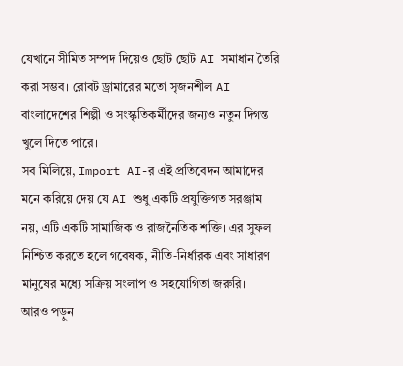যেখানে সীমিত সম্পদ দিয়েও ছোট ছোট AI সমাধান তৈরি করা সম্ভব। রোবট ড্রামারের মতো সৃজনশীল AI বাংলাদেশের শিল্পী ও সংস্কৃতিকর্মীদের জন্যও নতুন দিগন্ত খুলে দিতে পারে।
সব মিলিয়ে, Import AI-র এই প্রতিবেদন আমাদের মনে করিয়ে দেয় যে AI শুধু একটি প্রযুক্তিগত সরঞ্জাম নয়, এটি একটি সামাজিক ও রাজনৈতিক শক্তি। এর সুফল নিশ্চিত করতে হলে গবেষক, নীতি-নির্ধারক এবং সাধারণ মানুষের মধ্যে সক্রিয় সংলাপ ও সহযোগিতা জরুরি।
আরও পড়ুন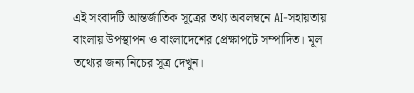এই সংবাদটি আন্তর্জাতিক সূত্রের তথ্য অবলম্বনে AI-সহায়তায় বাংলায় উপস্থাপন ও বাংলাদেশের প্রেক্ষাপটে সম্পাদিত। মূল তথ্যের জন্য নিচের সূত্র দেখুন।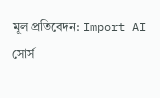মূল প্রতিবেদন: Import AI
সোর্স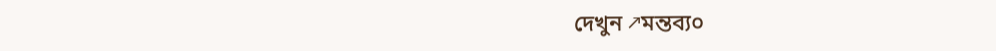দেখুন ↗মন্তব্য০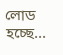লোড হচ্ছে...